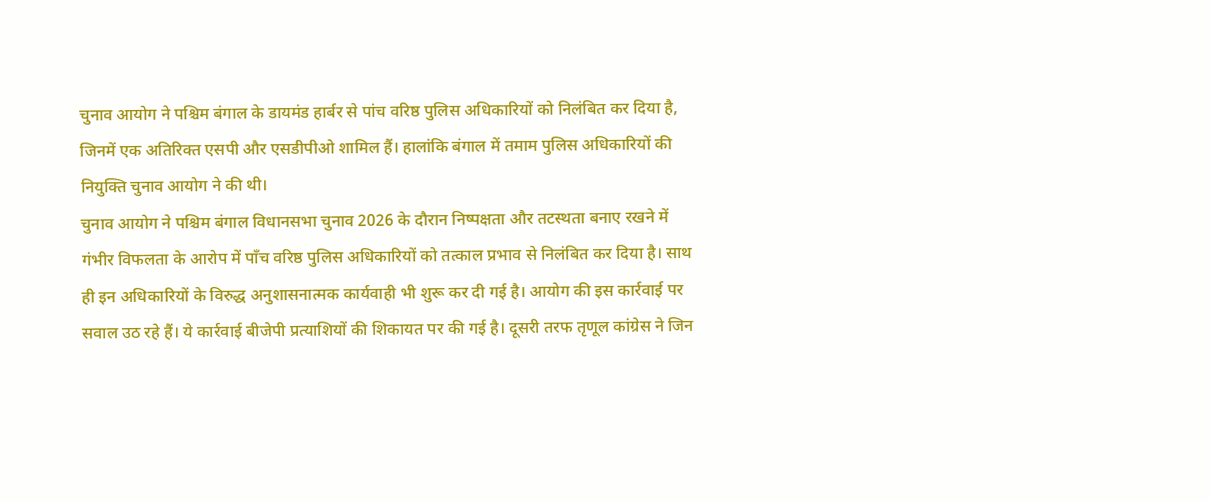चुनाव आयोग ने पश्चिम बंगाल के डायमंड हार्बर से पांच वरिष्ठ पुलिस अधिकारियों को निलंबित कर दिया है, जिनमें एक अतिरिक्त एसपी और एसडीपीओ शामिल हैं। हालांकि बंगाल में तमाम पुलिस अधिकारियों की नियुक्ति चुनाव आयोग ने की थी।
चुनाव आयोग ने पश्चिम बंगाल विधानसभा चुनाव 2026 के दौरान निष्पक्षता और तटस्थता बनाए रखने में गंभीर विफलता के आरोप में पाँच वरिष्ठ पुलिस अधिकारियों को तत्काल प्रभाव से निलंबित कर दिया है। साथ ही इन अधिकारियों के विरुद्ध अनुशासनात्मक कार्यवाही भी शुरू कर दी गई है। आयोग की इस कार्रवाई पर सवाल उठ रहे हैं। ये कार्रवाई बीजेपी प्रत्याशियों की शिकायत पर की गई है। दूसरी तरफ तृणूल कांग्रेस ने जिन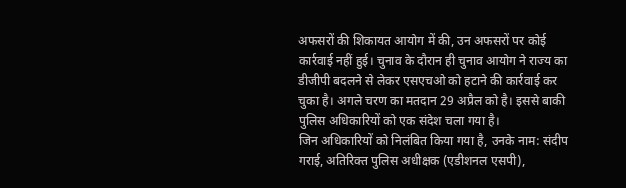अफसरों की शिकायत आयोग में की, उन अफसरों पर कोई कार्रवाई नहीं हुई। चुनाव के दौरान ही चुनाव आयोग ने राज्य का डीजीपी बदलने से लेकर एसएचओ को हटाने की कार्रवाई कर चुका है। अगले चरण का मतदान 29 अप्रैल को है। इससे बाकी पुलिस अधिकारियों को एक संदेश चला गया है।
जिन अधिकारियों को निलंबित किया गया है, उनके नाम: संदीप गराई, अतिरिक्त पुलिस अधीक्षक (एडीशनल एसपी),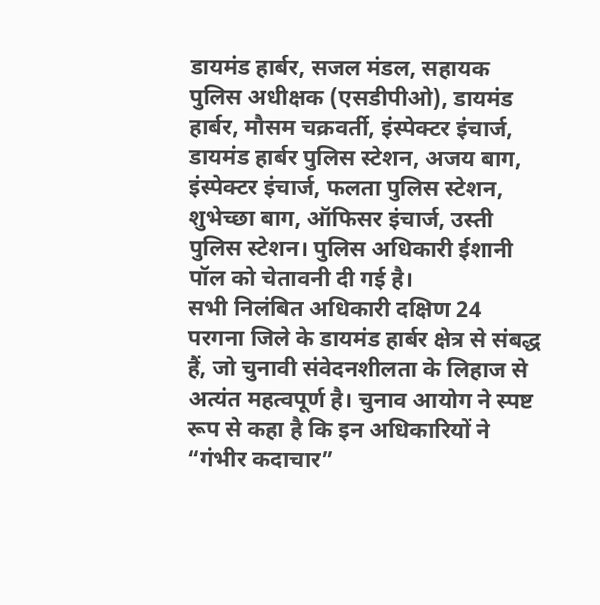डायमंड हार्बर, सजल मंडल, सहायक पुलिस अधीक्षक (एसडीपीओ), डायमंड हार्बर, मौसम चक्रवर्ती, इंस्पेक्टर इंचार्ज, डायमंड हार्बर पुलिस स्टेशन, अजय बाग, इंस्पेक्टर इंचार्ज, फलता पुलिस स्टेशन, शुभेच्छा बाग, ऑफिसर इंचार्ज, उस्ती पुलिस स्टेशन। पुलिस अधिकारी ईशानी पॉल को चेतावनी दी गई है।
सभी निलंबित अधिकारी दक्षिण 24 परगना जिले के डायमंड हार्बर क्षेत्र से संबद्ध हैं, जो चुनावी संवेदनशीलता के लिहाज से अत्यंत महत्वपूर्ण है। चुनाव आयोग ने स्पष्ट रूप से कहा है कि इन अधिकारियों ने “गंभीर कदाचार”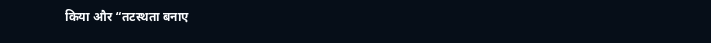किया और “तटस्थता बनाए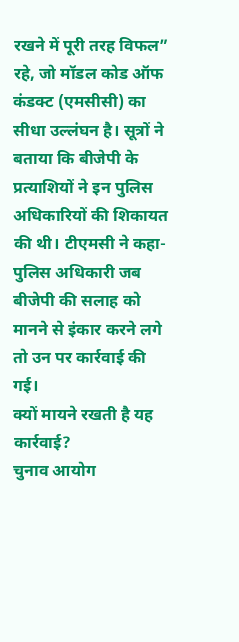रखने में पूरी तरह विफल” रहे, जो मॉडल कोड ऑफ कंडक्ट (एमसीसी) का सीधा उल्लंघन है। सूत्रों ने बताया कि बीजेपी के प्रत्याशियों ने इन पुलिस अधिकारियों की शिकायत की थी। टीएमसी ने कहा- पुलिस अधिकारी जब बीजेपी की सलाह को मानने से इंकार करने लगे तो उन पर कार्रवाई की गई।
क्यों मायने रखती है यह कार्रवाई?
चुनाव आयोग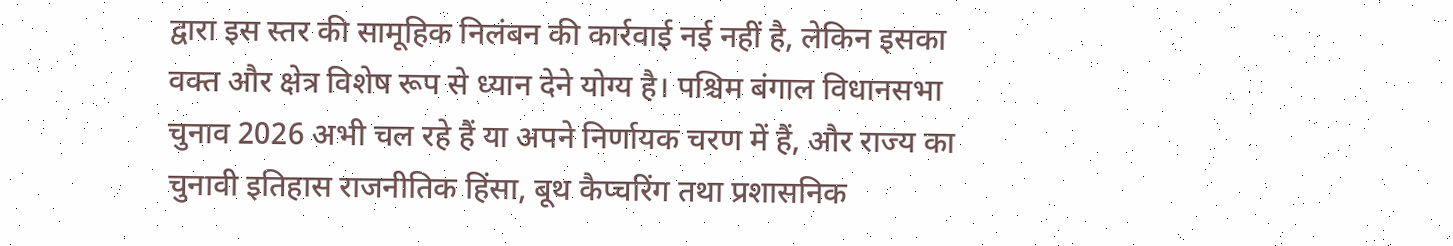द्वारा इस स्तर की सामूहिक निलंबन की कार्रवाई नई नहीं है, लेकिन इसका वक्त और क्षेत्र विशेष रूप से ध्यान देने योग्य है। पश्चिम बंगाल विधानसभा चुनाव 2026 अभी चल रहे हैं या अपने निर्णायक चरण में हैं, और राज्य का चुनावी इतिहास राजनीतिक हिंसा, बूथ कैप्चरिंग तथा प्रशासनिक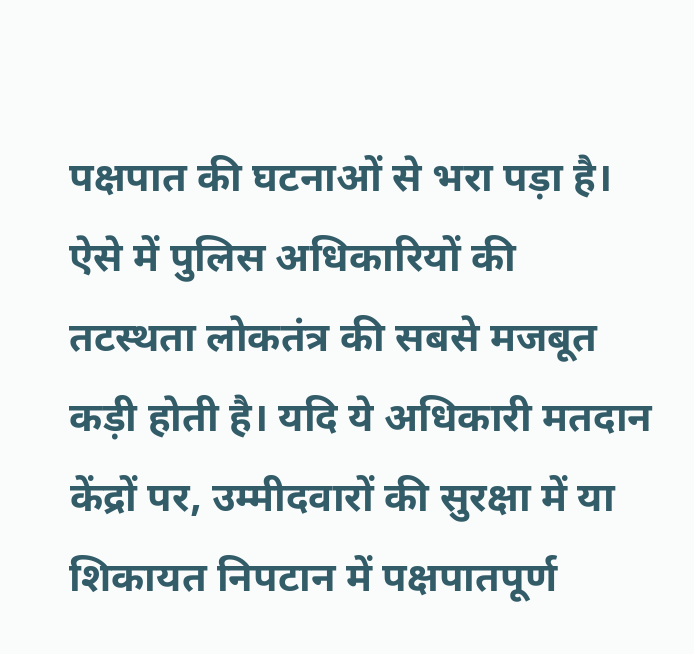पक्षपात की घटनाओं से भरा पड़ा है। ऐसे में पुलिस अधिकारियों की तटस्थता लोकतंत्र की सबसे मजबूत कड़ी होती है। यदि ये अधिकारी मतदान केंद्रों पर, उम्मीदवारों की सुरक्षा में या शिकायत निपटान में पक्षपातपूर्ण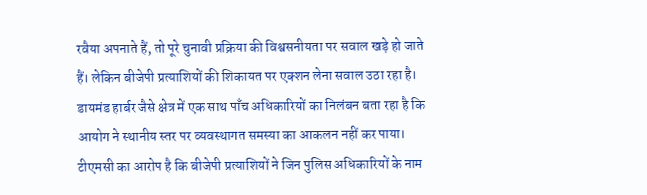रवैया अपनाते हैं, तो पूरे चुनावी प्रक्रिया की विश्वसनीयता पर सवाल खड़े हो जाते हैं। लेकिन बीजेपी प्रत्याशियों की शिकायत पर एक्शन लेना सवाल उठा रहा है।
डायमंड हार्बर जैसे क्षेत्र में एक साथ पाँच अधिकारियों का निलंबन बता रहा है कि आयोग ने स्थानीय स्तर पर व्यवस्थागत समस्या का आकलन नहीं कर पाया। टीएमसी का आरोप है कि बीजेपी प्रत्याशियों ने जिन पुलिस अधिकारियों के नाम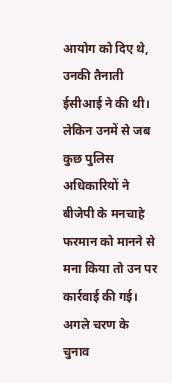आयोग को दिए थे, उनकी तैनाती ईसीआई ने की थी। लेकिन उनमें से जब कुछ पुलिस अधिकारियों ने बीजेपी के मनचाहे फरमान को मानने से मना किया तो उन पर कार्रवाई की गई।
अगले चरण के चुनाव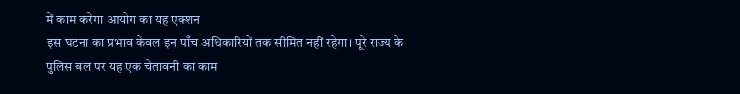में काम करेगा आयोग का यह एक्शन
इस घटना का प्रभाव केवल इन पाँच अधिकारियों तक सीमित नहीं रहेगा। पूरे राज्य के पुलिस बल पर यह एक चेतावनी का काम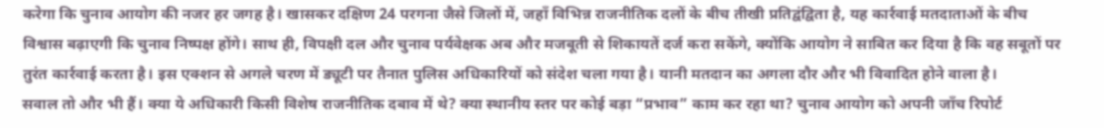करेगा कि चुनाव आयोग की नजर हर जगह है। खासकर दक्षिण 24 परगना जैसे जिलों में, जहाँ विभिन्न राजनीतिक दलों के बीच तीखी प्रतिद्वंद्विता है, यह कार्रवाई मतदाताओं के बीच विश्वास बढ़ाएगी कि चुनाव निष्पक्ष होंगे। साथ ही, विपक्षी दल और चुनाव पर्यवेक्षक अब और मजबूती से शिकायतें दर्ज करा सकेंगे, क्योंकि आयोग ने साबित कर दिया है कि वह सबूतों पर तुरंत कार्रवाई करता है। इस एक्शन से अगले चरण में ड्यूटी पर तैनात पुलिस अधिकारियों को संदेश चला गया है। यानी मतदान का अगला दौर और भी विवादित होने वाला है।
सवाल तो और भी हैं। क्या ये अधिकारी किसी विशेष राजनीतिक दबाव में थे? क्या स्थानीय स्तर पर कोई बड़ा “प्रभाव” काम कर रहा था? चुनाव आयोग को अपनी जाँच रिपोर्ट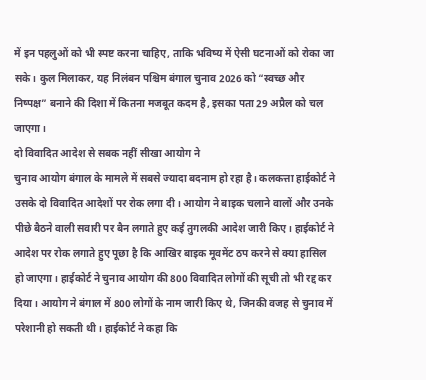में इन पहलुओं को भी स्पष्ट करना चाहिए, ताकि भविष्य में ऐसी घटनाओं को रोका जा सके। कुल मिलाकर, यह निलंबन पश्चिम बंगाल चुनाव 2026 को “स्वच्छ और निष्पक्ष” बनाने की दिशा में कितना मजबूत कदम है, इसका पता 29 अप्रैल को चल जाएगा।
दो विवादित आदेश से सबक नहीं सीखा आयोग ने
चुनाव आयोग बंगाल के मामले में सबसे ज्यादा बदनाम हो रहा है। कलकत्ता हाईकोर्ट ने उसके दो विवादित आदेशों पर रोक लगा दी। आयोग ने बाइक चलाने वालों और उनके पीछे बैठने वाली सवारी पर बैन लगाते हुए कई तुगलकी आदेश जारी किए। हाईकोर्ट ने आदेश पर रोक लगाते हुए पूछा है कि आखिर बाइक मूवमेंट ठप करने से क्या हासिल हो जाएगा। हाईकोर्ट ने चुनाव आयोग की 800 विवादित लोगों की सूची तो भी रद्द कर दिया। आयोग ने बंगाल में 800 लोगों के नाम जारी किए थे, जिनकी वजह से चुनाव में परेशानी हो सकती थी। हाईकोर्ट ने कहा कि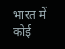भारत में कोई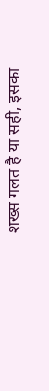शख्स गलत है या सही, इसका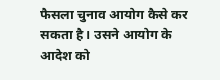फैसला चुनाव आयोग कैसे कर सकता है। उसने आयोग के आदेश को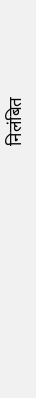निलंबित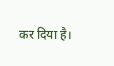कर दिया है।